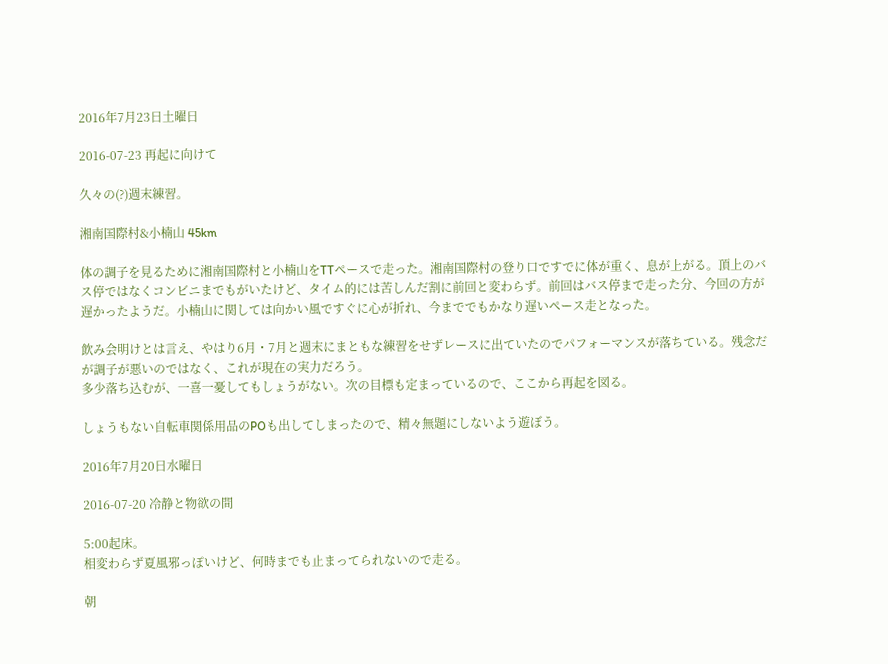2016年7月23日土曜日

2016-07-23 再起に向けて

久々の(?)週末練習。

湘南国際村&小楠山 45km

体の調子を見るために湘南国際村と小楠山をTTペースで走った。湘南国際村の登り口ですでに体が重く、息が上がる。頂上のバス停ではなくコンビニまでもがいたけど、タイム的には苦しんだ割に前回と変わらず。前回はバス停まで走った分、今回の方が遅かったようだ。小楠山に関しては向かい風ですぐに心が折れ、今まででもかなり遅いペース走となった。

飲み会明けとは言え、やはり6月・7月と週末にまともな練習をせずレースに出ていたのでパフォーマンスが落ちている。残念だが調子が悪いのではなく、これが現在の実力だろう。
多少落ち込むが、一喜一憂してもしょうがない。次の目標も定まっているので、ここから再起を図る。

しょうもない自転車関係用品のPOも出してしまったので、精々無題にしないよう遊ぼう。

2016年7月20日水曜日

2016-07-20 冷静と物欲の間

5:00起床。
相変わらず夏風邪っぽいけど、何時までも止まってられないので走る。

朝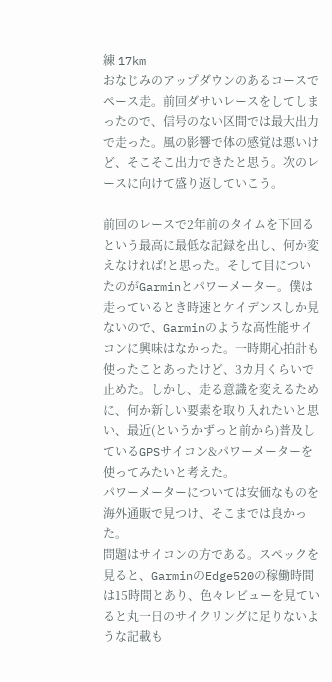練 17km
おなじみのアップダウンのあるコースでペース走。前回ダサいレースをしてしまったので、信号のない区間では最大出力で走った。風の影響で体の感覚は悪いけど、そこそこ出力できたと思う。次のレースに向けて盛り返していこう。

前回のレースで2年前のタイムを下回るという最高に最低な記録を出し、何か変えなければ!と思った。そして目についたのがGarminとパワーメーター。僕は走っているとき時速とケイデンスしか見ないので、Garminのような高性能サイコンに興味はなかった。一時期心拍計も使ったことあったけど、3カ月くらいで止めた。しかし、走る意識を変えるために、何か新しい要素を取り入れたいと思い、最近(というかずっと前から)普及しているGPSサイコン&パワーメーターを使ってみたいと考えた。
パワーメーターについては安価なものを海外通販で見つけ、そこまでは良かった。
問題はサイコンの方である。スペックを見ると、GarminのEdge520の稼働時間は15時間とあり、色々レビューを見ていると丸一日のサイクリングに足りないような記載も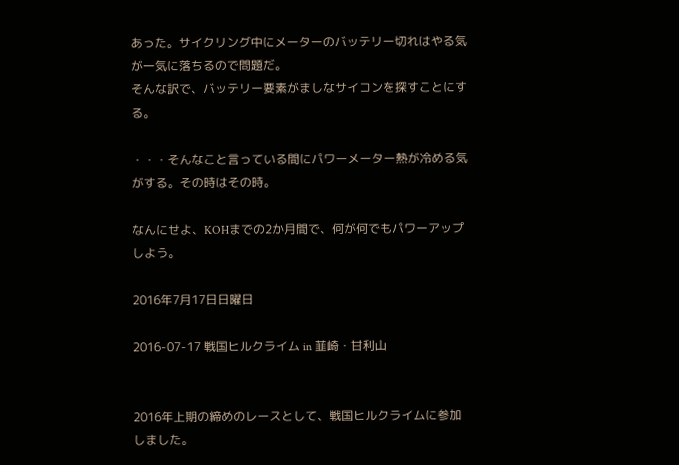あった。サイクリング中にメーターのバッテリー切れはやる気が一気に落ちるので問題だ。
そんな訳で、バッテリー要素がましなサイコンを探すことにする。

・・・そんなこと言っている間にパワーメーター熱が冷める気がする。その時はその時。

なんにせよ、KOHまでの2か月間で、何が何でもパワーアップしよう。

2016年7月17日日曜日

2016-07-17 戦国ヒルクライム in 韮崎・甘利山


2016年上期の締めのレースとして、戦国ヒルクライムに参加しました。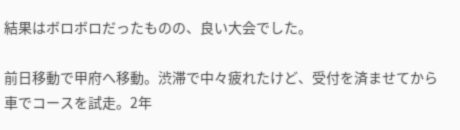結果はボロボロだったものの、良い大会でした。

前日移動で甲府へ移動。渋滞で中々疲れたけど、受付を済ませてから車でコースを試走。2年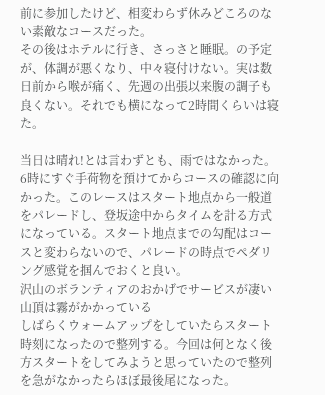前に参加したけど、相変わらず休みどころのない素敵なコースだった。
その後はホテルに行き、さっさと睡眠。の予定が、体調が悪くなり、中々寝付けない。実は数日前から喉が痛く、先週の出張以来腹の調子も良くない。それでも横になって2時間くらいは寝た。

当日は晴れ!とは言わずとも、雨ではなかった。
6時にすぐ手荷物を預けてからコースの確認に向かった。このレースはスタート地点から一般道をパレードし、登坂途中からタイムを計る方式になっている。スタート地点までの勾配はコースと変わらないので、パレードの時点でペダリング感覚を掴んでおくと良い。
沢山のボランティアのおかげでサービスが凄い
山頂は霧がかかっている
しばらくウォームアップをしていたらスタート時刻になったので整列する。今回は何となく後方スタートをしてみようと思っていたので整列を急がなかったらほぼ最後尾になった。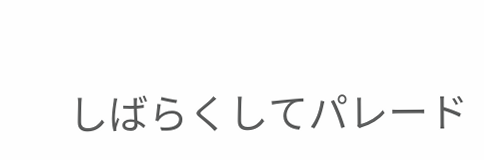しばらくしてパレード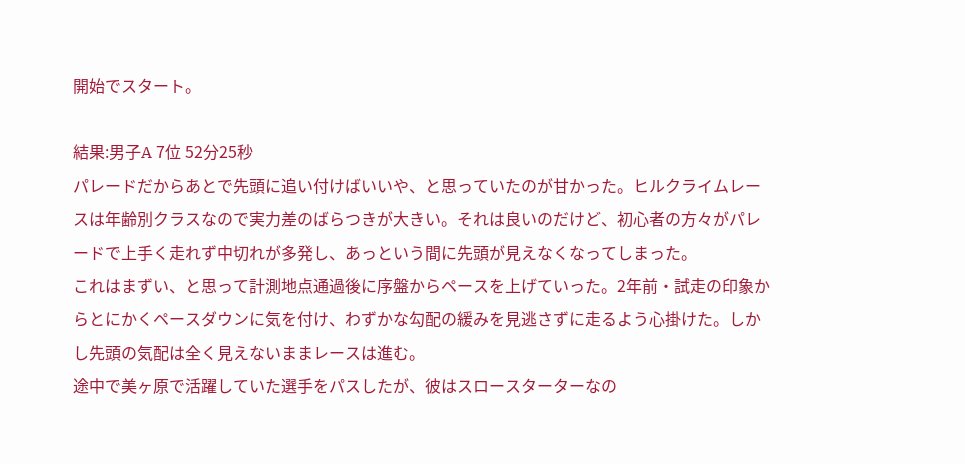開始でスタート。

結果:男子A 7位 52分25秒
パレードだからあとで先頭に追い付けばいいや、と思っていたのが甘かった。ヒルクライムレースは年齢別クラスなので実力差のばらつきが大きい。それは良いのだけど、初心者の方々がパレードで上手く走れず中切れが多発し、あっという間に先頭が見えなくなってしまった。
これはまずい、と思って計測地点通過後に序盤からペースを上げていった。2年前・試走の印象からとにかくペースダウンに気を付け、わずかな勾配の緩みを見逃さずに走るよう心掛けた。しかし先頭の気配は全く見えないままレースは進む。
途中で美ヶ原で活躍していた選手をパスしたが、彼はスロースターターなの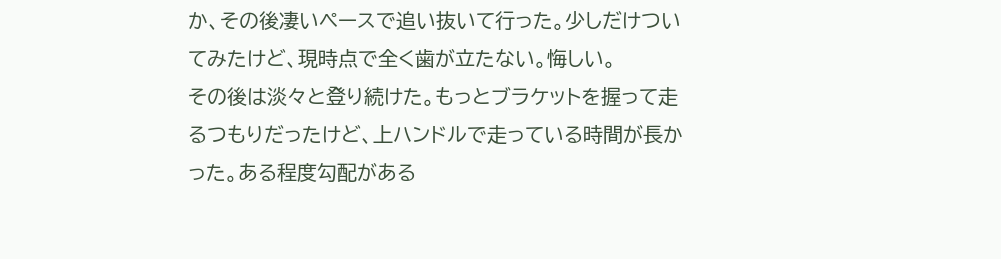か、その後凄いペースで追い抜いて行った。少しだけついてみたけど、現時点で全く歯が立たない。悔しい。
その後は淡々と登り続けた。もっとブラケットを握って走るつもりだったけど、上ハンドルで走っている時間が長かった。ある程度勾配がある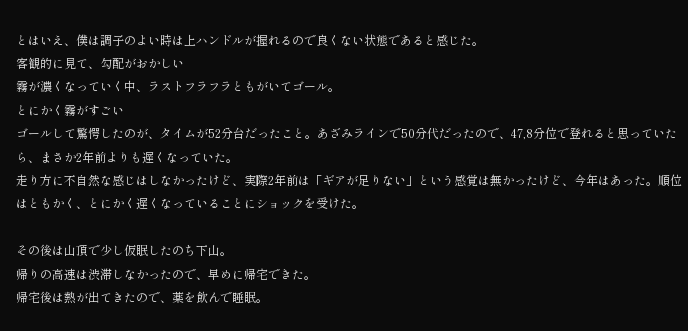とはいえ、僕は調子のよい時は上ハンドルが握れるので良くない状態であると感じた。
客観的に見て、勾配がおかしい
霧が濃くなっていく中、ラストフラフラともがいてゴール。
とにかく霧がすごい
ゴールして驚愕したのが、タイムが52分台だったこと。あざみラインで50分代だったので、47,8分位で登れると思っていたら、まさか2年前よりも遅くなっていた。
走り方に不自然な感じはしなかったけど、実際2年前は「ギアが足りない」という感覚は無かったけど、今年はあった。順位はともかく、とにかく遅くなっていることにショックを受けた。

その後は山頂で少し仮眠したのち下山。
帰りの高速は渋滞しなかったので、早めに帰宅できた。
帰宅後は熱が出てきたので、薬を飲んで睡眠。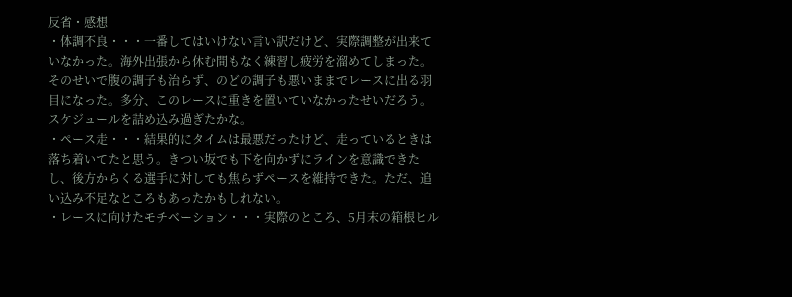反省・感想
・体調不良・・・一番してはいけない言い訳だけど、実際調整が出来ていなかった。海外出張から休む間もなく練習し疲労を溜めてしまった。そのせいで腹の調子も治らず、のどの調子も悪いままでレースに出る羽目になった。多分、このレースに重きを置いていなかったせいだろう。スケジュールを詰め込み過ぎたかな。
・ペース走・・・結果的にタイムは最悪だったけど、走っているときは落ち着いてたと思う。きつい坂でも下を向かずにラインを意識できたし、後方からくる選手に対しても焦らずペースを維持できた。ただ、追い込み不足なところもあったかもしれない。
・レースに向けたモチベーション・・・実際のところ、5月末の箱根ヒル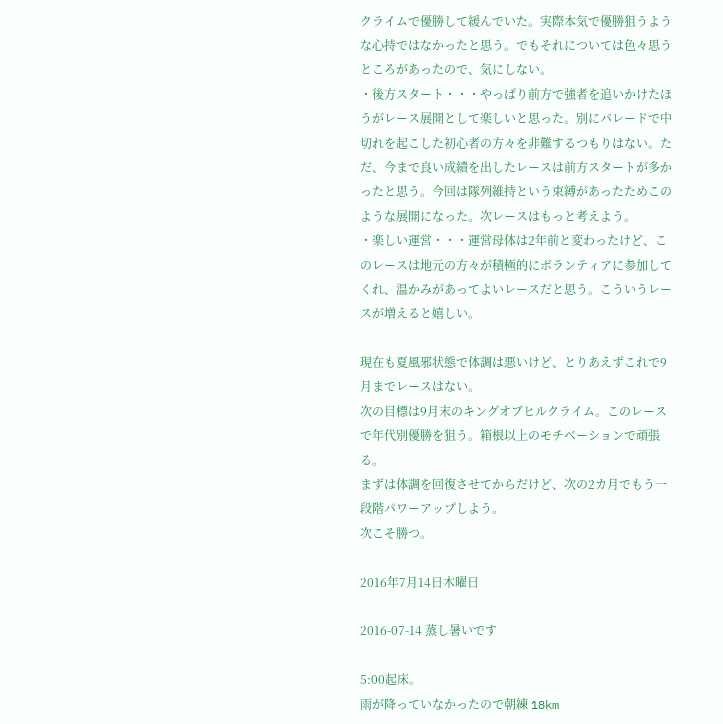クライムで優勝して緩んでいた。実際本気で優勝狙うような心持ではなかったと思う。でもそれについては色々思うところがあったので、気にしない。
・後方スタート・・・やっぱり前方で強者を追いかけたほうがレース展開として楽しいと思った。別にパレードで中切れを起こした初心者の方々を非難するつもりはない。ただ、今まで良い成績を出したレースは前方スタートが多かったと思う。今回は隊列維持という束縛があったためこのような展開になった。次レースはもっと考えよう。
・楽しい運営・・・運営母体は2年前と変わったけど、このレースは地元の方々が積極的にボランティアに参加してくれ、温かみがあってよいレースだと思う。こういうレースが増えると嬉しい。

現在も夏風邪状態で体調は悪いけど、とりあえずこれで9月までレースはない。
次の目標は9月末のキングオブヒルクライム。このレースで年代別優勝を狙う。箱根以上のモチベーションで頑張る。
まずは体調を回復させてからだけど、次の2カ月でもう一段階パワーアップしよう。
次こそ勝つ。

2016年7月14日木曜日

2016-07-14 蒸し暑いです

5:00起床。
雨が降っていなかったので朝練 18km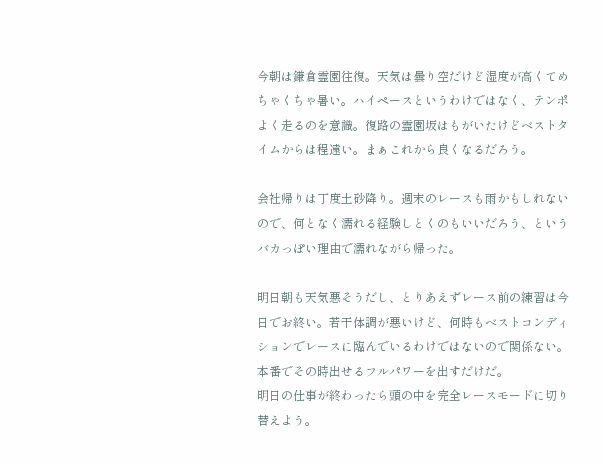今朝は鎌倉霊園往復。天気は曇り空だけど湿度が高くてめちゃくちゃ暑い。ハイペースというわけではなく、テンポよく走るのを意識。復路の霊園坂はもがいたけどベストタイムからは程遠い。まぁこれから良くなるだろう。

会社帰りは丁度土砂降り。週末のレースも雨かもしれないので、何となく濡れる経験しとくのもいいだろう、というバカっぽい理由で濡れながら帰った。

明日朝も天気悪そうだし、とりあえずレース前の練習は今日でお終い。若干体調が悪いけど、何時もベストコンディションでレースに臨んでいるわけではないので関係ない。本番でその時出せるフルパワーを出すだけだ。
明日の仕事が終わったら頭の中を完全レースモードに切り替えよう。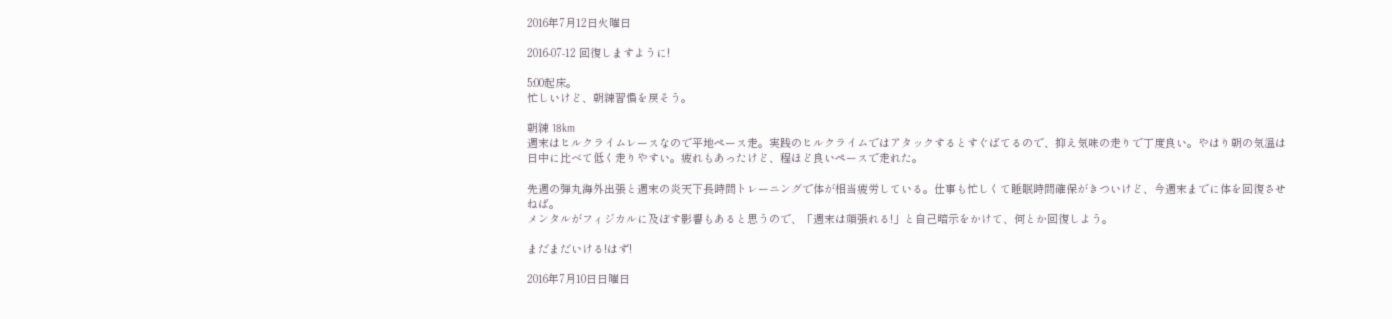2016年7月12日火曜日

2016-07-12 回復しますように!

5:00起床。
忙しいけど、朝練習慣を戻そう。

朝練 18km
週末はヒルクライムレースなので平地ペース走。実践のヒルクライムではアタックするとすぐばてるので、抑え気味の走りで丁度良い。やはり朝の気温は日中に比べて低く走りやすい。疲れもあったけど、程ほど良いペースで走れた。

先週の弾丸海外出張と週末の炎天下長時間トレーニングで体が相当疲労している。仕事も忙しくて睡眠時間確保がきついけど、今週末までに体を回復させねば。
メンタルがフィジカルに及ぼす影響もあると思うので、「週末は頑張れる!」と自己暗示をかけて、何とか回復しよう。

まだまだいける!はず!

2016年7月10日日曜日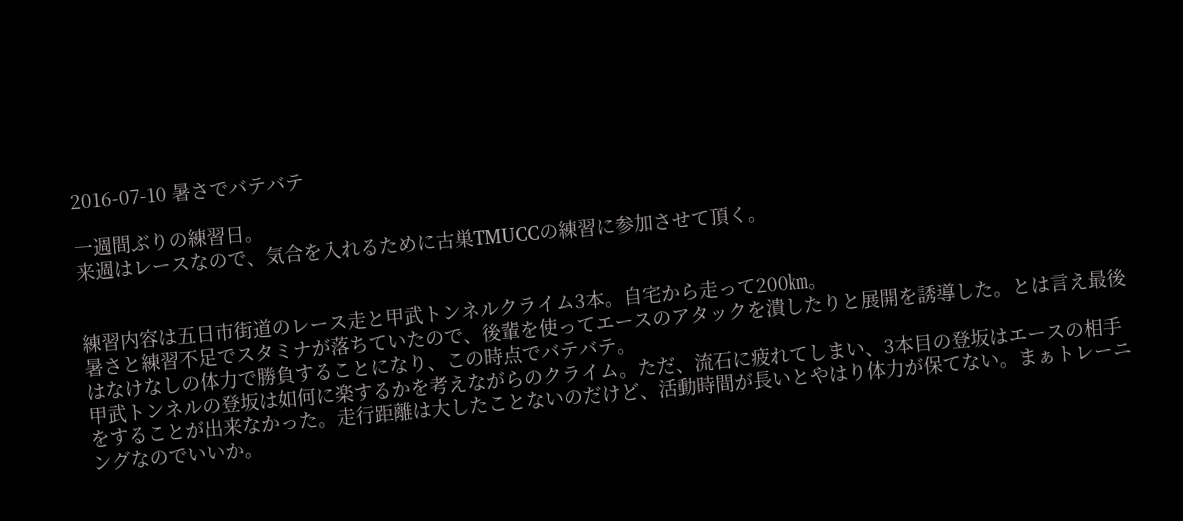2016-07-10 暑さでバテバテ

一週間ぶりの練習日。
来週はレースなので、気合を入れるために古巣TMUCCの練習に参加させて頂く。


練習内容は五日市街道のレース走と甲武トンネルクライム3本。自宅から走って200㎞。
暑さと練習不足でスタミナが落ちていたので、後輩を使ってエースのアタックを潰したりと展開を誘導した。とは言え最後はなけなしの体力で勝負することになり、この時点でバテバテ。
甲武トンネルの登坂は如何に楽するかを考えながらのクライム。ただ、流石に疲れてしまい、3本目の登坂はエースの相手をすることが出来なかった。走行距離は大したことないのだけど、活動時間が長いとやはり体力が保てない。まぁトレーニングなのでいいか。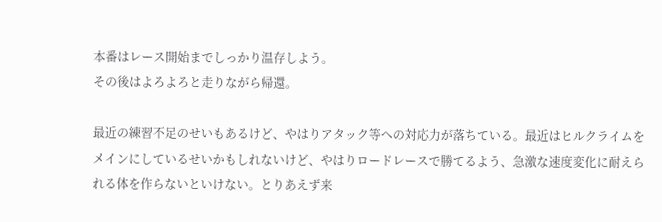本番はレース開始までしっかり温存しよう。
その後はよろよろと走りながら帰還。

最近の練習不足のせいもあるけど、やはりアタック等への対応力が落ちている。最近はヒルクライムをメインにしているせいかもしれないけど、やはりロードレースで勝てるよう、急激な速度変化に耐えられる体を作らないといけない。とりあえず来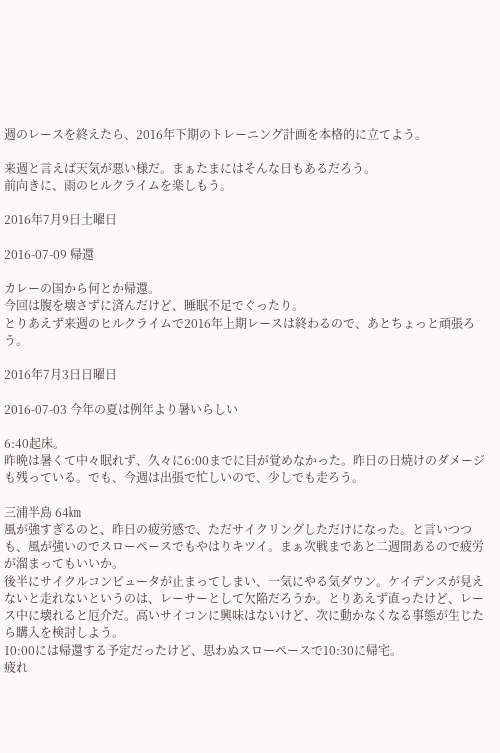週のレースを終えたら、2016年下期のトレーニング計画を本格的に立てよう。

来週と言えば天気が悪い様だ。まぁたまにはそんな日もあるだろう。
前向きに、雨のヒルクライムを楽しもう。

2016年7月9日土曜日

2016-07-09 帰還

カレーの国から何とか帰還。
今回は腹を壊さずに済んだけど、睡眠不足でぐったり。
とりあえず来週のヒルクライムで2016年上期レースは終わるので、あとちょっと頑張ろう。

2016年7月3日日曜日

2016-07-03 今年の夏は例年より暑いらしい

6:40起床。
昨晩は暑くて中々眠れず、久々に6:00までに目が覚めなかった。昨日の日焼けのダメージも残っている。でも、今週は出張で忙しいので、少しでも走ろう。

三浦半島 64㎞
風が強すぎるのと、昨日の疲労感で、ただサイクリングしただけになった。と言いつつも、風が強いのでスローペースでもやはりキツイ。まぁ次戦まであと二週間あるので疲労が溜まってもいいか。
後半にサイクルコンピュータが止まってしまい、一気にやる気ダウン。ケイデンスが見えないと走れないというのは、レーサーとして欠陥だろうか。とりあえず直ったけど、レース中に壊れると厄介だ。高いサイコンに興味はないけど、次に動かなくなる事態が生じたら購入を検討しよう。
10:00には帰還する予定だったけど、思わぬスローペースで10:30に帰宅。
疲れ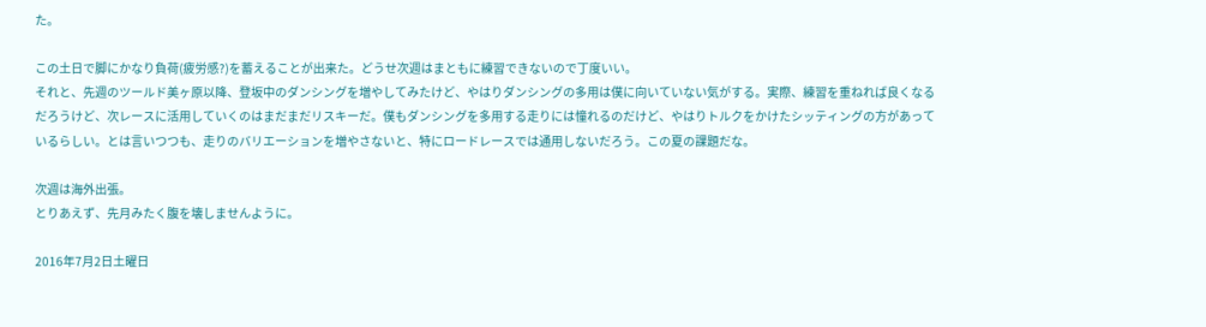た。

この土日で脚にかなり負荷(疲労感?)を蓄えることが出来た。どうせ次週はまともに練習できないので丁度いい。
それと、先週のツールド美ヶ原以降、登坂中のダンシングを増やしてみたけど、やはりダンシングの多用は僕に向いていない気がする。実際、練習を重ねれば良くなるだろうけど、次レースに活用していくのはまだまだリスキーだ。僕もダンシングを多用する走りには憧れるのだけど、やはりトルクをかけたシッティングの方があっているらしい。とは言いつつも、走りのバリエーションを増やさないと、特にロードレースでは通用しないだろう。この夏の課題だな。

次週は海外出張。
とりあえず、先月みたく腹を壊しませんように。

2016年7月2日土曜日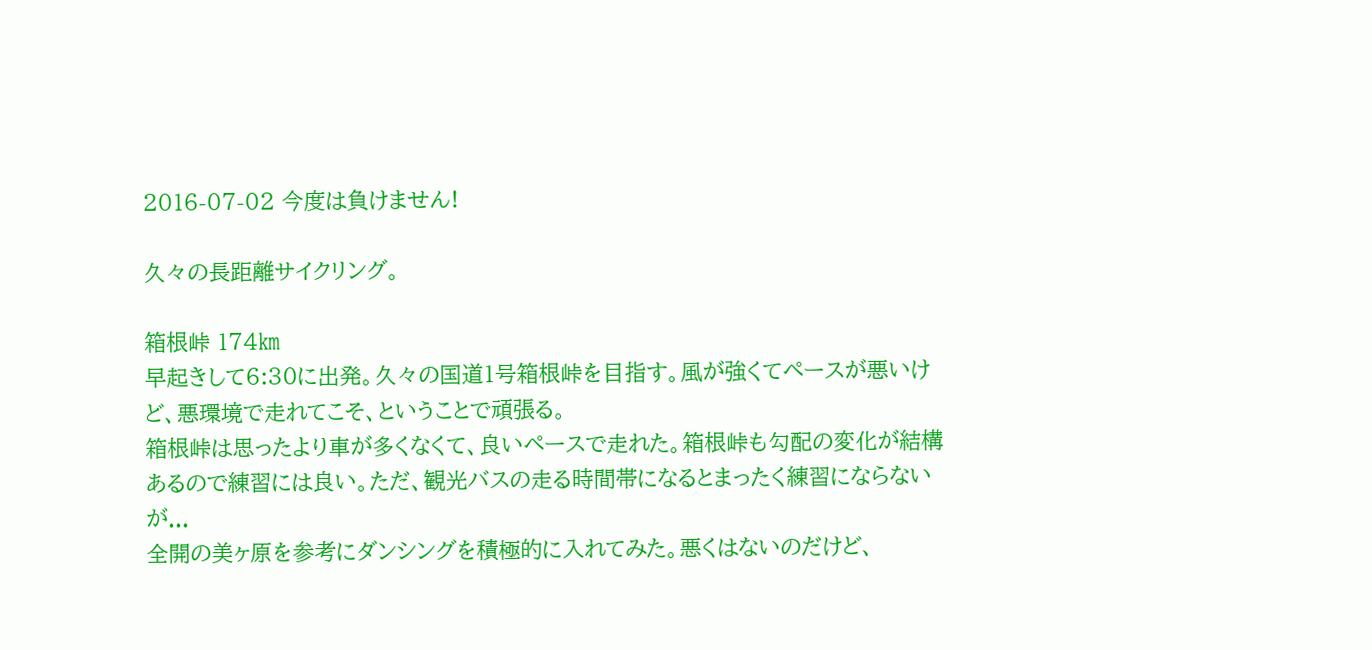2016-07-02 今度は負けません!

久々の長距離サイクリング。

箱根峠 174㎞
早起きして6:30に出発。久々の国道1号箱根峠を目指す。風が強くてペースが悪いけど、悪環境で走れてこそ、ということで頑張る。
箱根峠は思ったより車が多くなくて、良いペースで走れた。箱根峠も勾配の変化が結構あるので練習には良い。ただ、観光バスの走る時間帯になるとまったく練習にならないが...
全開の美ヶ原を参考にダンシングを積極的に入れてみた。悪くはないのだけど、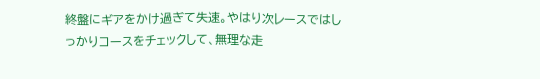終盤にギアをかけ過ぎて失速。やはり次レースではしっかりコースをチェックして、無理な走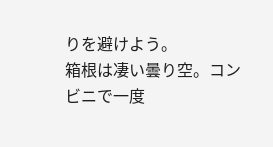りを避けよう。
箱根は凄い曇り空。コンビニで一度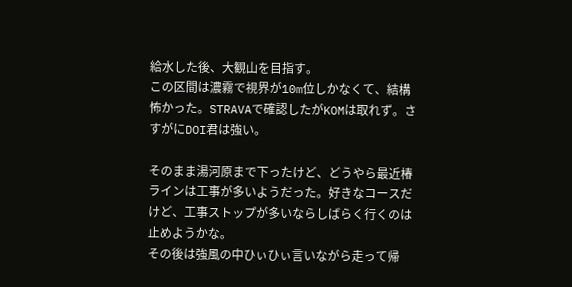給水した後、大観山を目指す。
この区間は濃霧で視界が10m位しかなくて、結構怖かった。STRAVAで確認したがKOMは取れず。さすがにDOI君は強い。

そのまま湯河原まで下ったけど、どうやら最近椿ラインは工事が多いようだった。好きなコースだけど、工事ストップが多いならしばらく行くのは止めようかな。
その後は強風の中ひぃひぃ言いながら走って帰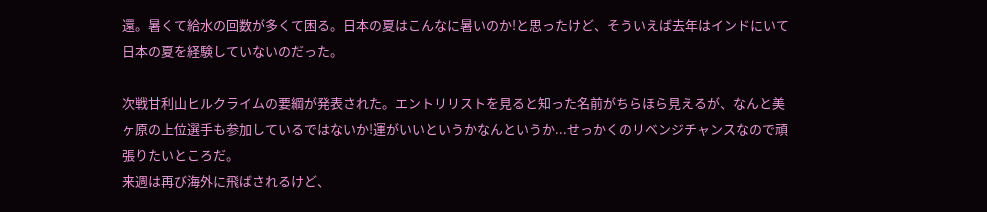還。暑くて給水の回数が多くて困る。日本の夏はこんなに暑いのか!と思ったけど、そういえば去年はインドにいて日本の夏を経験していないのだった。

次戦甘利山ヒルクライムの要綱が発表された。エントリリストを見ると知った名前がちらほら見えるが、なんと美ヶ原の上位選手も参加しているではないか!運がいいというかなんというか...せっかくのリベンジチャンスなので頑張りたいところだ。
来週は再び海外に飛ばされるけど、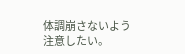体調崩さないよう注意したい。